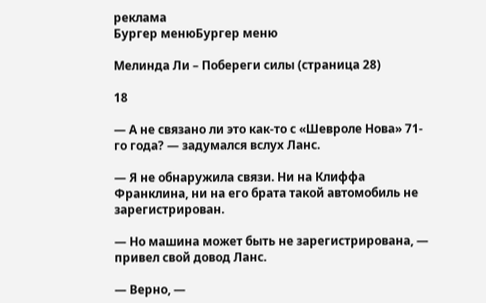реклама
Бургер менюБургер меню

Мелинда Ли – Побереги силы (страница 28)

18

— А не связано ли это как-то с «Шевроле Нова» 71-го года? — задумался вслух Ланс.

— Я не обнаружила связи. Ни на Клиффа Франклина, ни на его брата такой автомобиль не зарегистрирован.

— Но машина может быть не зарегистрирована, — привел свой довод Ланс.

— Верно, —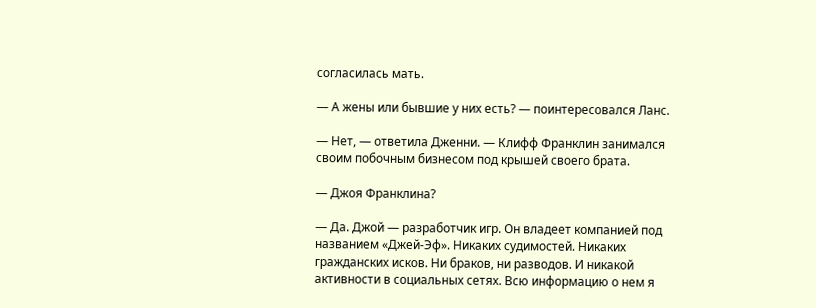согласилась мать.

— А жены или бывшие у них есть? — поинтересовался Ланс.

— Нет, — ответила Дженни. — Клифф Франклин занимался своим побочным бизнесом под крышей своего брата.

— Джоя Франклина?

— Да. Джой — разработчик игр. Он владеет компанией под названием «Джей-Эф». Никаких судимостей. Никаких гражданских исков. Ни браков, ни разводов. И никакой активности в социальных сетях. Всю информацию о нем я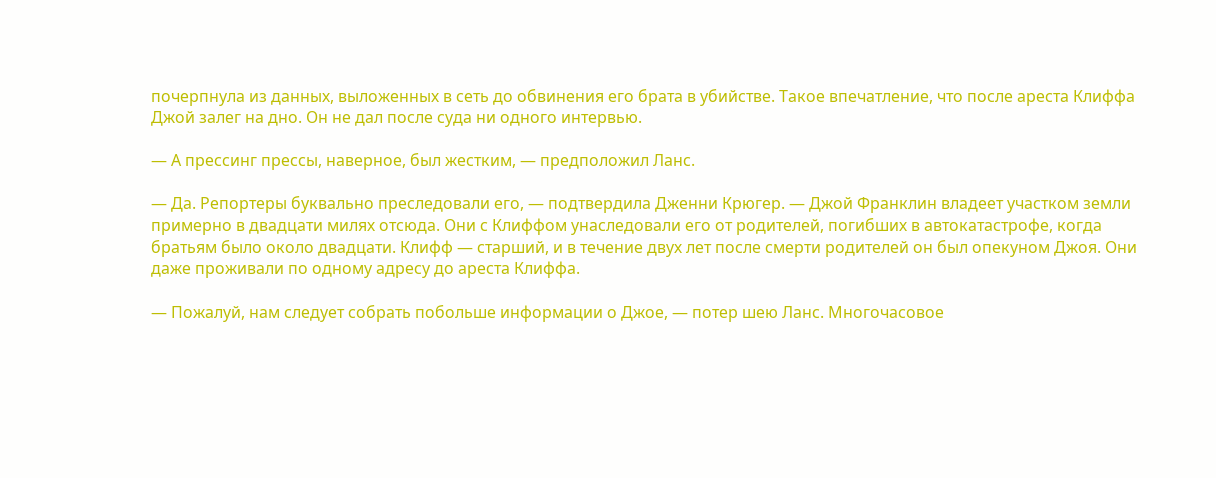почерпнула из данных, выложенных в сеть до обвинения его брата в убийстве. Такое впечатление, что после ареста Клиффа Джой залег на дно. Он не дал после суда ни одного интервью.

— А прессинг прессы, наверное, был жестким, — предположил Ланс.

— Да. Репортеры буквально преследовали его, — подтвердила Дженни Крюгер. — Джой Франклин владеет участком земли примерно в двадцати милях отсюда. Они с Клиффом унаследовали его от родителей, погибших в автокатастрофе, когда братьям было около двадцати. Клифф — старший, и в течение двух лет после смерти родителей он был опекуном Джоя. Они даже проживали по одному адресу до ареста Клиффа.

— Пожалуй, нам следует собрать побольше информации о Джое, — потер шею Ланс. Многочасовое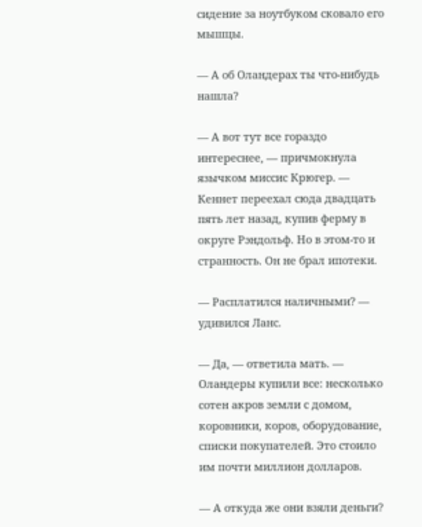сидение за ноутбуком сковало его мышцы.

— А об Оландерах ты что-нибудь нашла?

— А вот тут все гораздо интереснее, — причмокнула язычком миссис Крюгер. — Кеннет переехал сюда двадцать пять лет назад, купив ферму в округе Рэндольф. Но в этом-то и странность. Он не брал ипотеки.

— Расплатился наличными? — удивился Ланс.

— Да, — ответила мать. — Оландеры купили все: несколько сотен акров земли с домом, коровники, коров, оборудование, списки покупателей. Это стоило им почти миллион долларов.

— А откуда же они взяли деньги?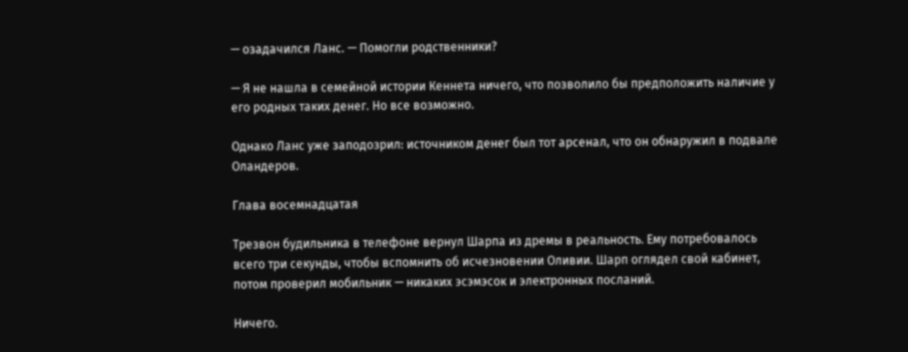— озадачился Ланс. — Помогли родственники?

— Я не нашла в семейной истории Кеннета ничего, что позволило бы предположить наличие у его родных таких денег. Но все возможно.

Однако Ланс уже заподозрил: источником денег был тот арсенал, что он обнаружил в подвале Оландеров.

Глава восемнадцатая

Трезвон будильника в телефоне вернул Шарпа из дремы в реальность. Ему потребовалось всего три секунды, чтобы вспомнить об исчезновении Оливии. Шарп оглядел свой кабинет, потом проверил мобильник — никаких эсэмэсок и электронных посланий.

Ничего.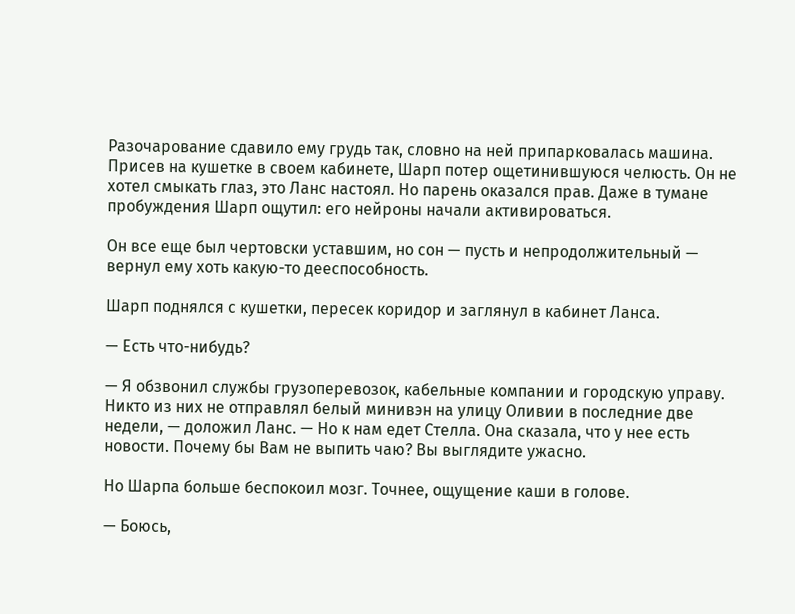Разочарование сдавило ему грудь так, словно на ней припарковалась машина. Присев на кушетке в своем кабинете, Шарп потер ощетинившуюся челюсть. Он не хотел смыкать глаз, это Ланс настоял. Но парень оказался прав. Даже в тумане пробуждения Шарп ощутил: его нейроны начали активироваться.

Он все еще был чертовски уставшим, но сон — пусть и непродолжительный — вернул ему хоть какую-то дееспособность.

Шарп поднялся с кушетки, пересек коридор и заглянул в кабинет Ланса.

— Есть что-нибудь?

— Я обзвонил службы грузоперевозок, кабельные компании и городскую управу. Никто из них не отправлял белый минивэн на улицу Оливии в последние две недели, — доложил Ланс. — Но к нам едет Стелла. Она сказала, что у нее есть новости. Почему бы Вам не выпить чаю? Вы выглядите ужасно.

Но Шарпа больше беспокоил мозг. Точнее, ощущение каши в голове.

— Боюсь,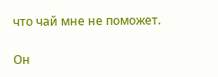что чай мне не поможет.

Он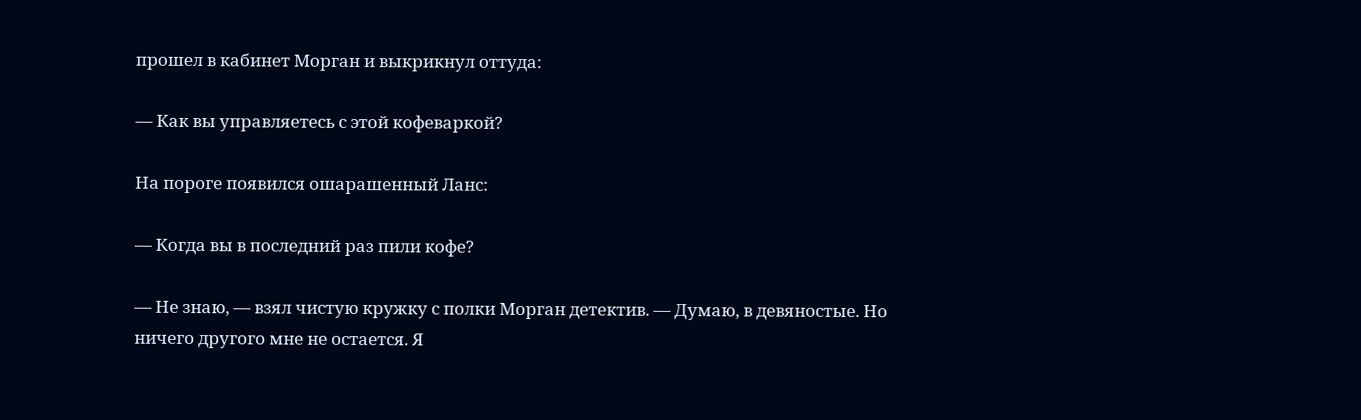прошел в кабинет Морган и выкрикнул оттуда:

— Как вы управляетесь с этой кофеваркой?

На пороге появился ошарашенный Ланс:

— Когда вы в последний раз пили кофе?

— Не знаю, — взял чистую кружку с полки Морган детектив. — Думаю, в девяностые. Но ничего другого мне не остается. Я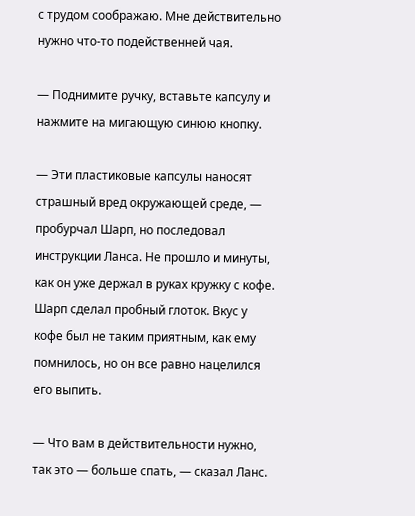с трудом соображаю. Мне действительно нужно что-то подейственней чая.

— Поднимите ручку, вставьте капсулу и нажмите на мигающую синюю кнопку.

— Эти пластиковые капсулы наносят страшный вред окружающей среде, — пробурчал Шарп, но последовал инструкции Ланса. Не прошло и минуты, как он уже держал в руках кружку с кофе. Шарп сделал пробный глоток. Вкус у кофе был не таким приятным, как ему помнилось, но он все равно нацелился его выпить.

— Что вам в действительности нужно, так это — больше спать, — сказал Ланс.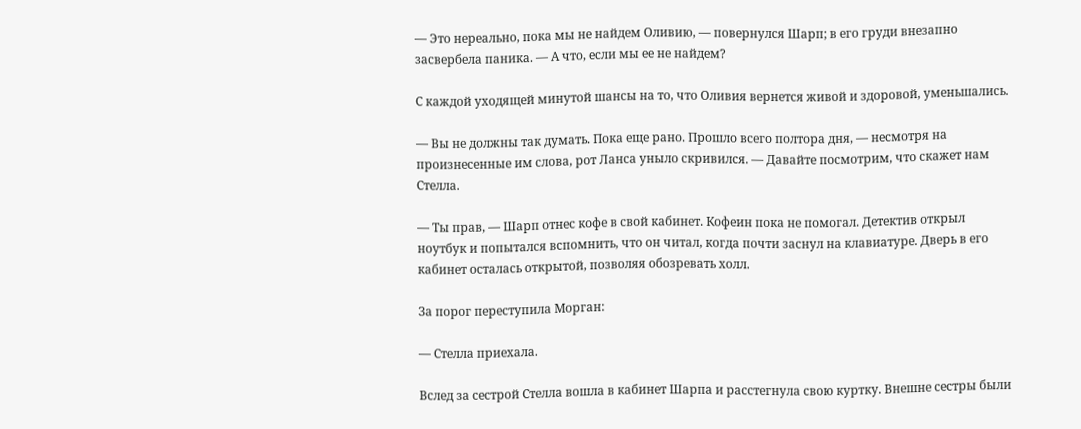— Это нереально, пока мы не найдем Оливию, — повернулся Шарп; в его груди внезапно засвербела паника. — А что, если мы ее не найдем?

С каждой уходящей минутой шансы на то, что Оливия вернется живой и здоровой, уменьшались.

— Вы не должны так думать. Пока еще рано. Прошло всего полтора дня, — несмотря на произнесенные им слова, рот Ланса уныло скривился. — Давайте посмотрим, что скажет нам Стелла.

— Ты прав, — Шарп отнес кофе в свой кабинет. Кофеин пока не помогал. Детектив открыл ноутбук и попытался вспомнить, что он читал, когда почти заснул на клавиатуре. Дверь в его кабинет осталась открытой, позволяя обозревать холл.

За порог переступила Морган:

— Стелла приехала.

Вслед за сестрой Стелла вошла в кабинет Шарпа и расстегнула свою куртку. Внешне сестры были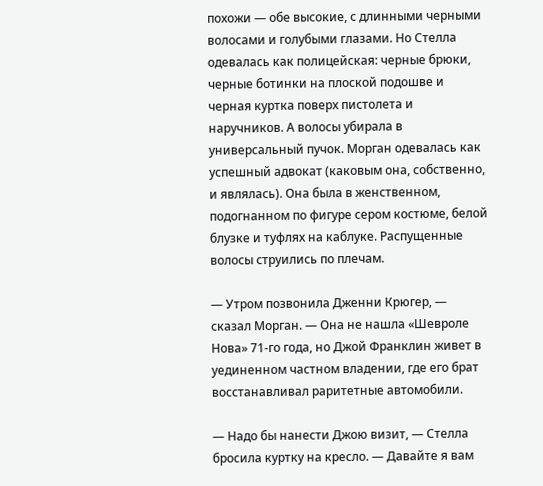похожи — обе высокие, с длинными черными волосами и голубыми глазами. Но Стелла одевалась как полицейская: черные брюки, черные ботинки на плоской подошве и черная куртка поверх пистолета и наручников. А волосы убирала в универсальный пучок. Морган одевалась как успешный адвокат (каковым она, собственно, и являлась). Она была в женственном, подогнанном по фигуре сером костюме, белой блузке и туфлях на каблуке. Распущенные волосы струились по плечам.

— Утром позвонила Дженни Крюгер, — сказал Морган. — Она не нашла «Шевроле Нова» 71-го года, но Джой Франклин живет в уединенном частном владении, где его брат восстанавливал раритетные автомобили.

— Надо бы нанести Джою визит, — Стелла бросила куртку на кресло. — Давайте я вам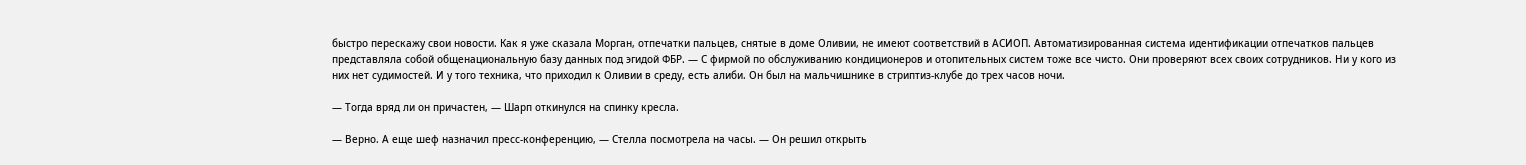быстро перескажу свои новости. Как я уже сказала Морган, отпечатки пальцев, снятые в доме Оливии, не имеют соответствий в АСИОП. Автоматизированная система идентификации отпечатков пальцев представляла собой общенациональную базу данных под эгидой ФБР. — С фирмой по обслуживанию кондиционеров и отопительных систем тоже все чисто. Они проверяют всех своих сотрудников. Ни у кого из них нет судимостей. И у того техника, что приходил к Оливии в среду, есть алиби. Он был на мальчишнике в стриптиз-клубе до трех часов ночи.

— Тогда вряд ли он причастен, — Шарп откинулся на спинку кресла.

— Верно. А еще шеф назначил пресс-конференцию, — Стелла посмотрела на часы. — Он решил открыть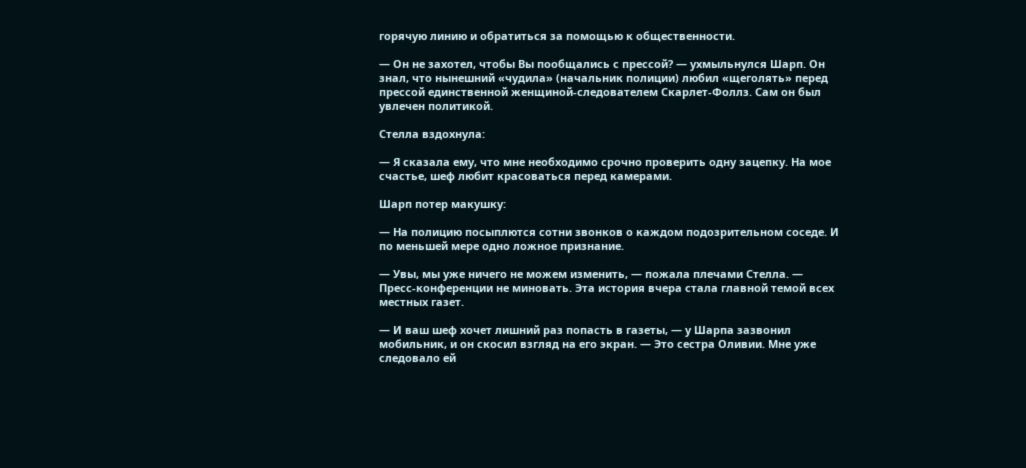горячую линию и обратиться за помощью к общественности.

— Он не захотел, чтобы Вы пообщались с прессой? — ухмыльнулся Шарп. Он знал, что нынешний «чудила» (начальник полиции) любил «щеголять» перед прессой единственной женщиной-следователем Скарлет-Фоллз. Сам он был увлечен политикой.

Стелла вздохнула:

— Я сказала ему, что мне необходимо срочно проверить одну зацепку. На мое счастье, шеф любит красоваться перед камерами.

Шарп потер макушку:

— На полицию посыплются сотни звонков о каждом подозрительном соседе. И по меньшей мере одно ложное признание.

— Увы, мы уже ничего не можем изменить, — пожала плечами Стелла. — Пресс-конференции не миновать. Эта история вчера стала главной темой всех местных газет.

— И ваш шеф хочет лишний раз попасть в газеты, — у Шарпа зазвонил мобильник, и он скосил взгляд на его экран. — Это сестра Оливии. Мне уже следовало ей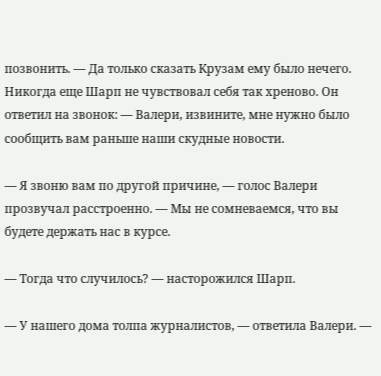позвонить. — Да только сказать Крузам ему было нечего. Никогда еще Шарп не чувствовал себя так хреново. Он ответил на звонок: — Валери, извините, мне нужно было сообщить вам раньше наши скудные новости.

— Я звоню вам по другой причине, — голос Валери прозвучал расстроенно. — Мы не сомневаемся, что вы будете держать нас в курсе.

— Тогда что случилось? — насторожился Шарп.

— У нашего дома толпа журналистов, — ответила Валери. —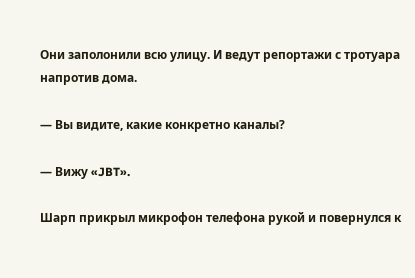Они заполонили всю улицу. И ведут репортажи с тротуара напротив дома.

— Вы видите, какие конкретно каналы?

— Вижу «JBT».

Шарп прикрыл микрофон телефона рукой и повернулся к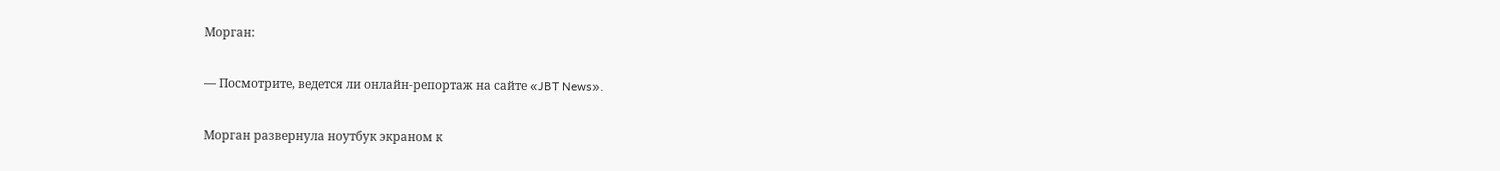Морган:

— Посмотрите, ведется ли онлайн-репортаж на сайте «JBT News».

Морган развернула ноутбук экраном к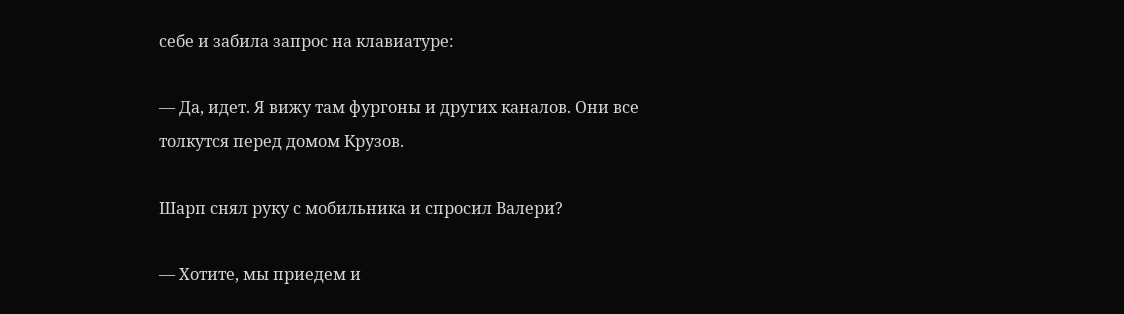себе и забила запрос на клавиатуре:

— Да, идет. Я вижу там фургоны и других каналов. Они все толкутся перед домом Крузов.

Шарп снял руку с мобильника и спросил Валери?

— Хотите, мы приедем и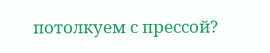потолкуем с прессой?